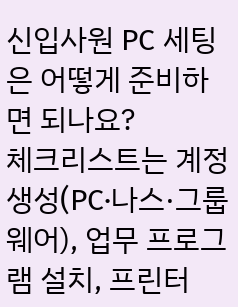신입사원 PC 세팅은 어떻게 준비하면 되나요?
체크리스트는 계정 생성(PC·나스·그룹웨어), 업무 프로그램 설치, 프린터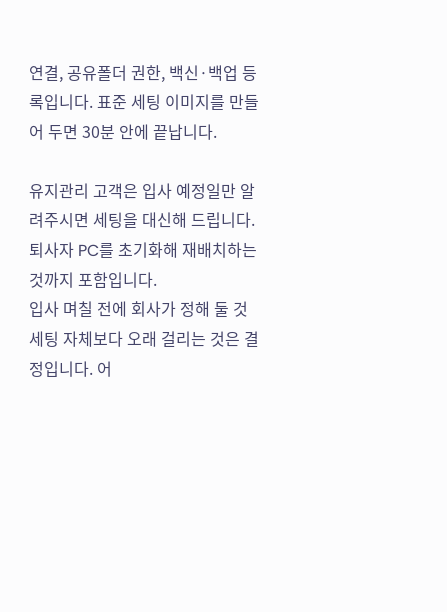연결, 공유폴더 권한, 백신·백업 등록입니다. 표준 세팅 이미지를 만들어 두면 30분 안에 끝납니다.

유지관리 고객은 입사 예정일만 알려주시면 세팅을 대신해 드립니다. 퇴사자 PC를 초기화해 재배치하는 것까지 포함입니다.
입사 며칠 전에 회사가 정해 둘 것
세팅 자체보다 오래 걸리는 것은 결정입니다. 어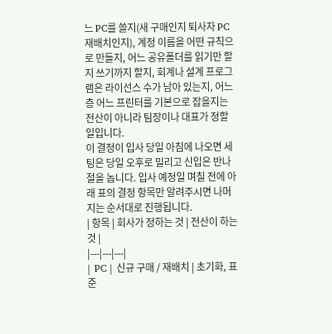느 PC를 쓸지(새 구매인지 퇴사자 PC 재배치인지), 계정 이름을 어떤 규칙으로 만들지, 어느 공유폴더를 읽기만 할지 쓰기까지 할지, 회계나 설계 프로그램은 라이선스 수가 남아 있는지, 어느 층 어느 프린터를 기본으로 잡을지는 전산이 아니라 팀장이나 대표가 정할 일입니다.
이 결정이 입사 당일 아침에 나오면 세팅은 당일 오후로 밀리고 신입은 반나절을 놉니다. 입사 예정일 며칠 전에 아래 표의 결정 항목만 알려주시면 나머지는 순서대로 진행됩니다.
| 항목 | 회사가 정하는 것 | 전산이 하는 것 |
|---|---|---|
| PC | 신규 구매 / 재배치 | 초기화, 표준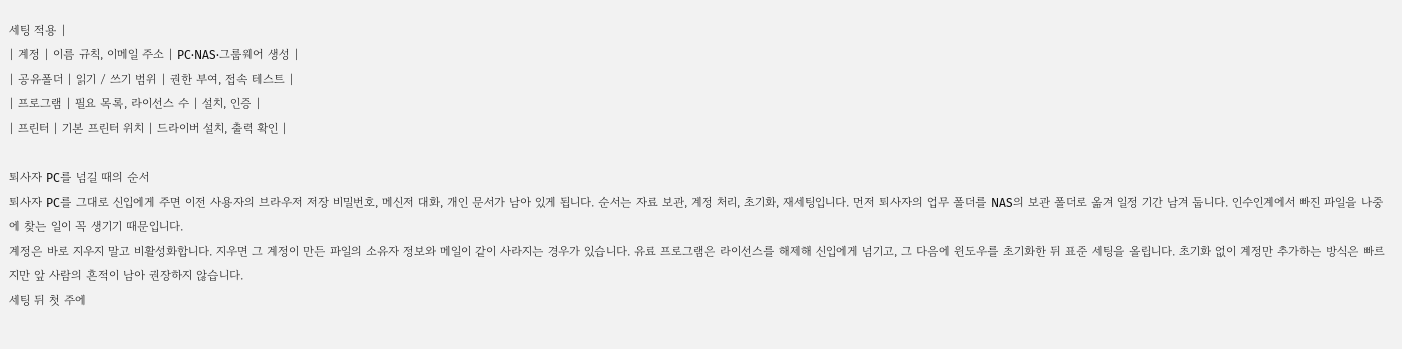세팅 적용 |
| 계정 | 이름 규칙, 이메일 주소 | PC·NAS·그룹웨어 생성 |
| 공유폴더 | 읽기 / 쓰기 범위 | 권한 부여, 접속 테스트 |
| 프로그램 | 필요 목록, 라이선스 수 | 설치, 인증 |
| 프린터 | 기본 프린터 위치 | 드라이버 설치, 출력 확인 |

퇴사자 PC를 넘길 때의 순서
퇴사자 PC를 그대로 신입에게 주면 이전 사용자의 브라우저 저장 비밀번호, 메신저 대화, 개인 문서가 남아 있게 됩니다. 순서는 자료 보관, 계정 처리, 초기화, 재세팅입니다. 먼저 퇴사자의 업무 폴더를 NAS의 보관 폴더로 옮겨 일정 기간 남겨 둡니다. 인수인계에서 빠진 파일을 나중에 찾는 일이 꼭 생기기 때문입니다.
계정은 바로 지우지 말고 비활성화합니다. 지우면 그 계정이 만든 파일의 소유자 정보와 메일이 같이 사라지는 경우가 있습니다. 유료 프로그램은 라이선스를 해제해 신입에게 넘기고, 그 다음에 윈도우를 초기화한 뒤 표준 세팅을 올립니다. 초기화 없이 계정만 추가하는 방식은 빠르지만 앞 사람의 흔적이 남아 권장하지 않습니다.
세팅 뒤 첫 주에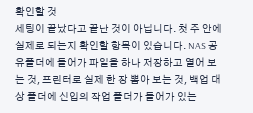확인할 것
세팅이 끝났다고 끝난 것이 아닙니다. 첫 주 안에 실제로 되는지 확인할 항목이 있습니다. NAS 공유폴더에 들어가 파일을 하나 저장하고 열어 보는 것, 프린터로 실제 한 장 뽑아 보는 것, 백업 대상 폴더에 신입의 작업 폴더가 들어가 있는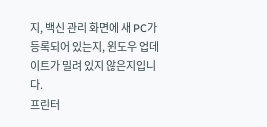지, 백신 관리 화면에 새 PC가 등록되어 있는지, 윈도우 업데이트가 밀려 있지 않은지입니다.
프린터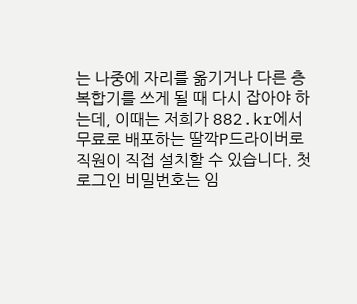는 나중에 자리를 옮기거나 다른 층 복합기를 쓰게 될 때 다시 잡아야 하는데, 이때는 저희가 882.kr에서 무료로 배포하는 딸깍P드라이버로 직원이 직접 설치할 수 있습니다. 첫 로그인 비밀번호는 임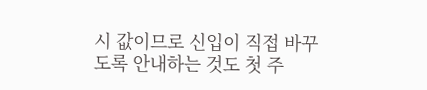시 값이므로 신입이 직접 바꾸도록 안내하는 것도 첫 주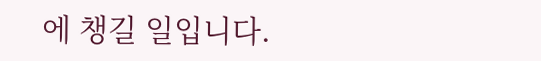에 챙길 일입니다.